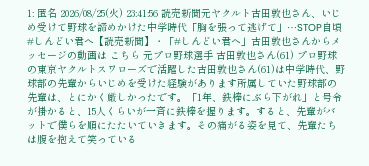1: 匿名 2026/08/25(火) 23:41:56 読売新聞元ヤクルト古田敦也さん、いじめ受けて野球を諦めかけた中学時代「胸を張って逃げて」…STOP自頃 #しんどい君へ【読売新聞】・「#しんどい君へ」古田敦也さんからメッセージの動画は こちら 元プロ野球選手 古田敦也さん(61) プロ野球の東京ヤクルトスワローズで活躍した古田敦也さん(61)は中学時代、野球部の先輩からいじめを受けた経験があります所属していた野球部の先輩は、とにかく厳しかったです。「1年、鉄棒にぶら下がれ」と号令が掛かると、15人くらいが一斉に鉄棒を握ります。すると、先輩がバットで僕らを順にたたいていきます。その痛がる姿を見て、先輩たちは腹を抱えて笑っている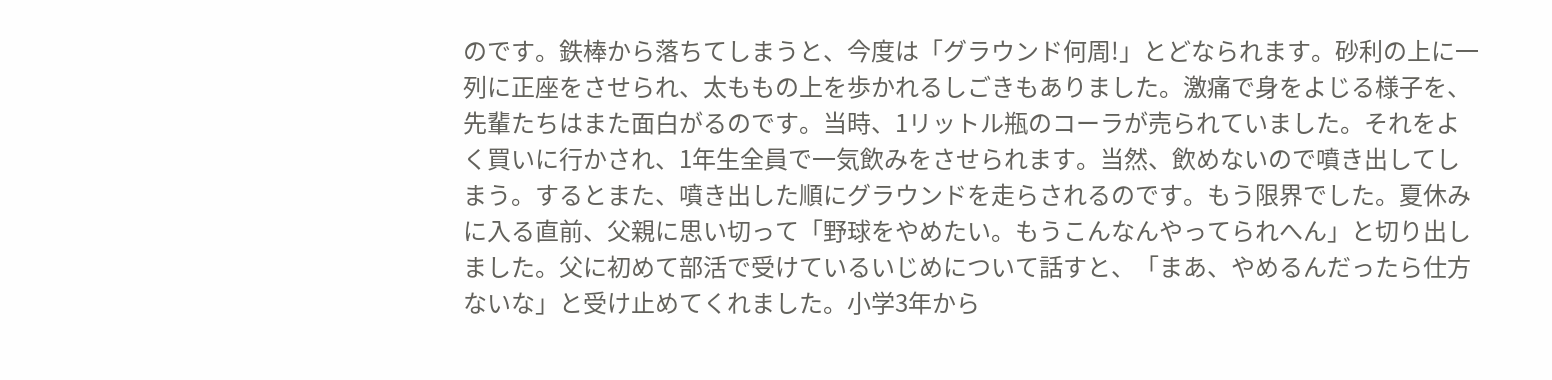のです。鉄棒から落ちてしまうと、今度は「グラウンド何周!」とどなられます。砂利の上に一列に正座をさせられ、太ももの上を歩かれるしごきもありました。激痛で身をよじる様子を、先輩たちはまた面白がるのです。当時、1リットル瓶のコーラが売られていました。それをよく買いに行かされ、1年生全員で一気飲みをさせられます。当然、飲めないので噴き出してしまう。するとまた、噴き出した順にグラウンドを走らされるのです。もう限界でした。夏休みに入る直前、父親に思い切って「野球をやめたい。もうこんなんやってられへん」と切り出しました。父に初めて部活で受けているいじめについて話すと、「まあ、やめるんだったら仕方ないな」と受け止めてくれました。小学3年から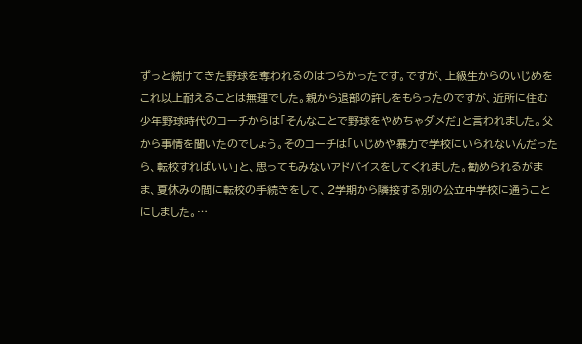ずっと続けてきた野球を奪われるのはつらかったです。ですが、上級生からのいじめをこれ以上耐えることは無理でした。親から退部の許しをもらったのですが、近所に住む少年野球時代のコーチからは「そんなことで野球をやめちゃダメだ」と言われました。父から事情を聞いたのでしょう。そのコーチは「いじめや暴力で学校にいられないんだったら、転校すればいい」と、思ってもみないアドバイスをしてくれました。勧められるがまま、夏休みの間に転校の手続きをして、2学期から隣接する別の公立中学校に通うことにしました。…